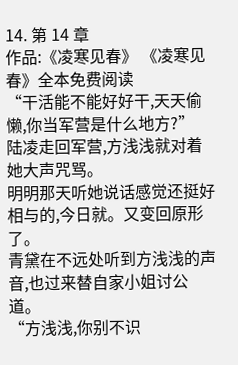14. 第 14 章
作品:《凌寒见春》 《凌寒见春》全本免费阅读
“干活能不能好好干,天天偷懒,你当军营是什么地方?”
陆凌走回军营,方浅浅就对着她大声咒骂。
明明那天听她说话感觉还挺好相与的,今日就。又变回原形了。
青黛在不远处听到方浅浅的声音,也过来替自家小姐讨公道。
“方浅浅,你别不识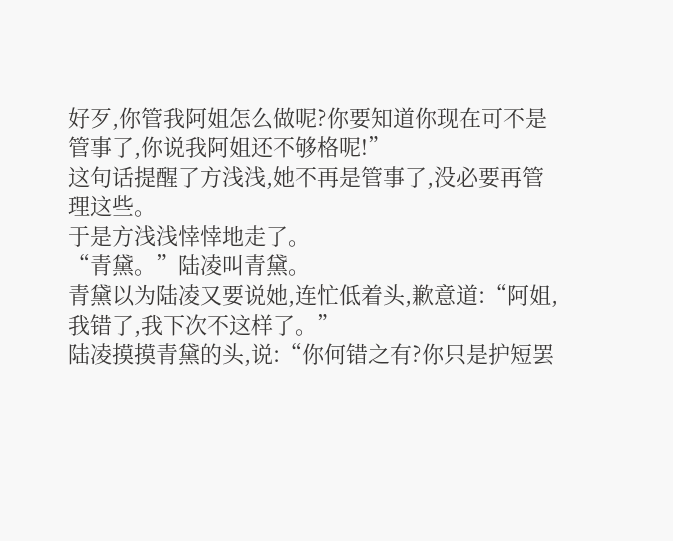好歹,你管我阿姐怎么做呢?你要知道你现在可不是管事了,你说我阿姐还不够格呢!”
这句话提醒了方浅浅,她不再是管事了,没必要再管理这些。
于是方浅浅悻悻地走了。
“青黛。”陆凌叫青黛。
青黛以为陆凌又要说她,连忙低着头,歉意道:“阿姐,我错了,我下次不这样了。”
陆凌摸摸青黛的头,说:“你何错之有?你只是护短罢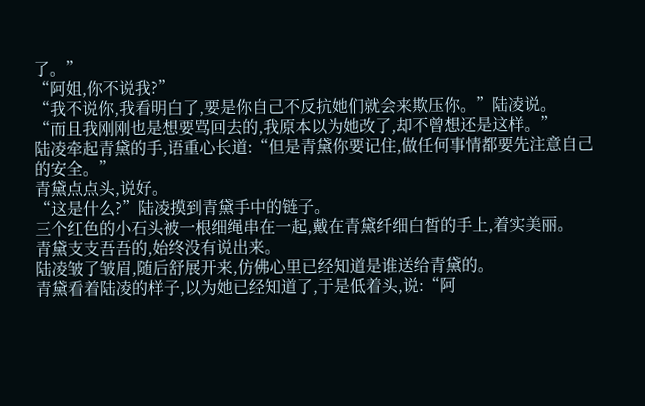了。”
“阿姐,你不说我?”
“我不说你,我看明白了,要是你自己不反抗她们就会来欺压你。”陆凌说。
“而且我刚刚也是想要骂回去的,我原本以为她改了,却不曾想还是这样。”
陆凌牵起青黛的手,语重心长道:“但是青黛你要记住,做任何事情都要先注意自己的安全。”
青黛点点头,说好。
“这是什么?”陆凌摸到青黛手中的链子。
三个红色的小石头被一根细绳串在一起,戴在青黛纤细白皙的手上,着实美丽。
青黛支支吾吾的,始终没有说出来。
陆凌皱了皱眉,随后舒展开来,仿佛心里已经知道是谁送给青黛的。
青黛看着陆凌的样子,以为她已经知道了,于是低着头,说:“阿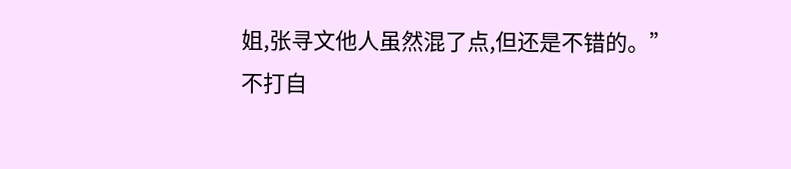姐,张寻文他人虽然混了点,但还是不错的。”
不打自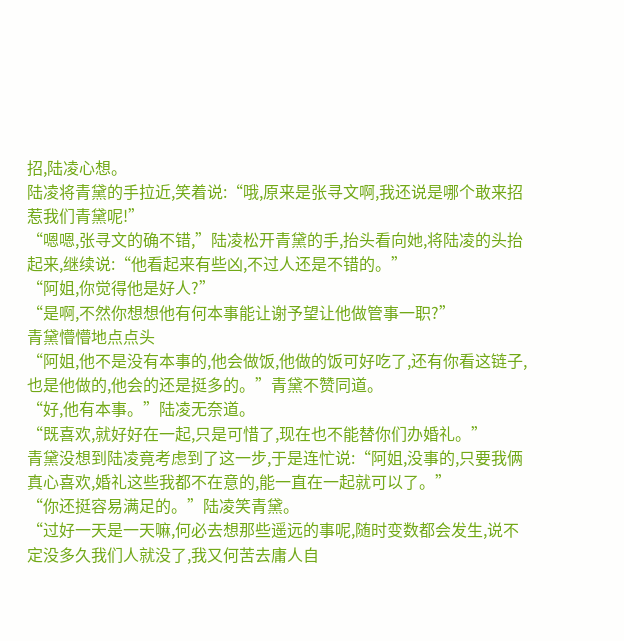招,陆凌心想。
陆凌将青黛的手拉近,笑着说:“哦,原来是张寻文啊,我还说是哪个敢来招惹我们青黛呢!”
“嗯嗯,张寻文的确不错,”陆凌松开青黛的手,抬头看向她,将陆凌的头抬起来,继续说:“他看起来有些凶,不过人还是不错的。”
“阿姐,你觉得他是好人?”
“是啊,不然你想想他有何本事能让谢予望让他做管事一职?”
青黛懵懵地点点头
“阿姐,他不是没有本事的,他会做饭,他做的饭可好吃了,还有你看这链子,也是他做的,他会的还是挺多的。”青黛不赞同道。
“好,他有本事。”陆凌无奈道。
“既喜欢,就好好在一起,只是可惜了,现在也不能替你们办婚礼。”
青黛没想到陆凌竟考虑到了这一步,于是连忙说:“阿姐,没事的,只要我俩真心喜欢,婚礼这些我都不在意的,能一直在一起就可以了。”
“你还挺容易满足的。”陆凌笑青黛。
“过好一天是一天嘛,何必去想那些遥远的事呢,随时变数都会发生,说不定没多久我们人就没了,我又何苦去庸人自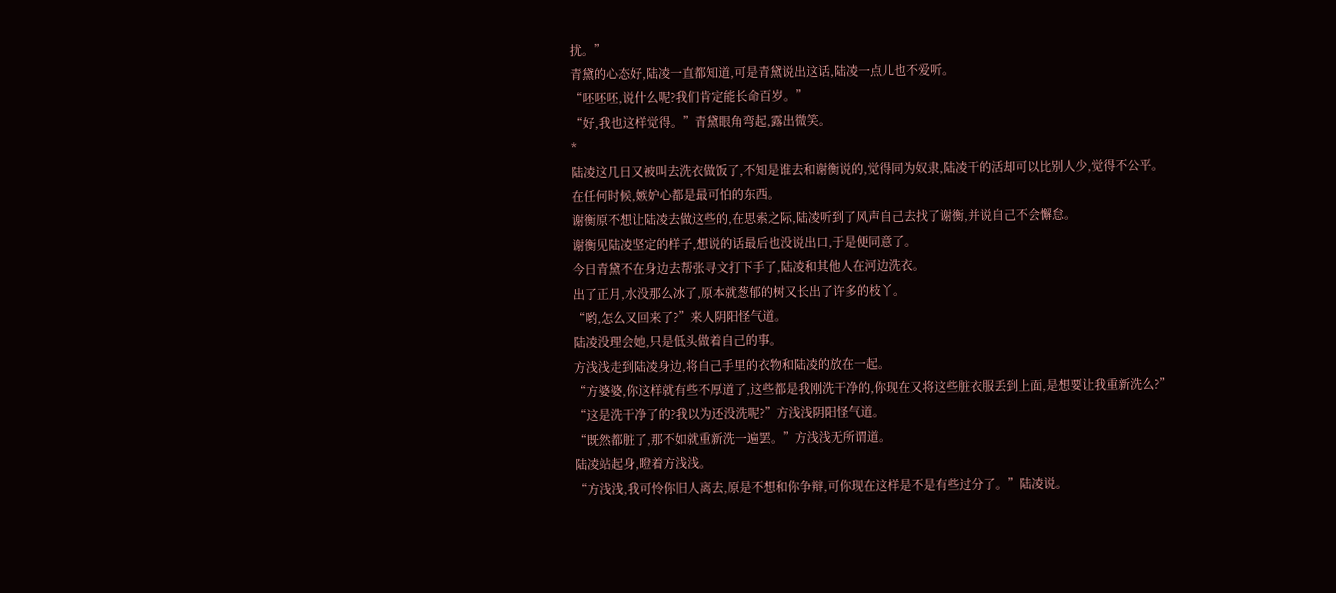扰。”
青黛的心态好,陆凌一直都知道,可是青黛说出这话,陆凌一点儿也不爱听。
“呸呸呸,说什么呢?我们肯定能长命百岁。”
“好,我也这样觉得。”青黛眼角弯起,露出微笑。
*
陆凌这几日又被叫去洗衣做饭了,不知是谁去和谢衡说的,觉得同为奴隶,陆凌干的活却可以比别人少,觉得不公平。
在任何时候,嫉妒心都是最可怕的东西。
谢衡原不想让陆凌去做这些的,在思索之际,陆凌听到了风声自己去找了谢衡,并说自己不会懈怠。
谢衡见陆凌坚定的样子,想说的话最后也没说出口,于是便同意了。
今日青黛不在身边去帮张寻文打下手了,陆凌和其他人在河边洗衣。
出了正月,水没那么冰了,原本就葱郁的树又长出了许多的枝丫。
“哟,怎么又回来了?”来人阴阳怪气道。
陆凌没理会她,只是低头做着自己的事。
方浅浅走到陆凌身边,将自己手里的衣物和陆凌的放在一起。
“方婆婆,你这样就有些不厚道了,这些都是我刚洗干净的,你现在又将这些脏衣服丢到上面,是想要让我重新洗么?”
“这是洗干净了的?我以为还没洗呢?”方浅浅阴阳怪气道。
“既然都脏了,那不如就重新洗一遍罢。”方浅浅无所谓道。
陆凌站起身,瞪着方浅浅。
“方浅浅,我可怜你旧人离去,原是不想和你争辩,可你现在这样是不是有些过分了。”陆凌说。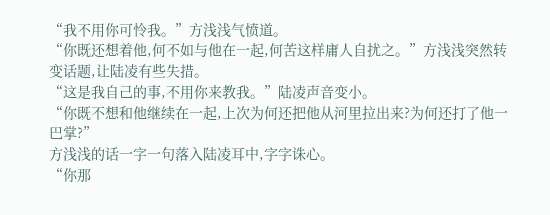“我不用你可怜我。”方浅浅气愤道。
“你既还想着他,何不如与他在一起,何苦这样庸人自扰之。”方浅浅突然转变话题,让陆凌有些失措。
“这是我自己的事,不用你来教我。”陆凌声音变小。
“你既不想和他继续在一起,上次为何还把他从河里拉出来?为何还打了他一巴掌?”
方浅浅的话一字一句落入陆凌耳中,字字诛心。
“你那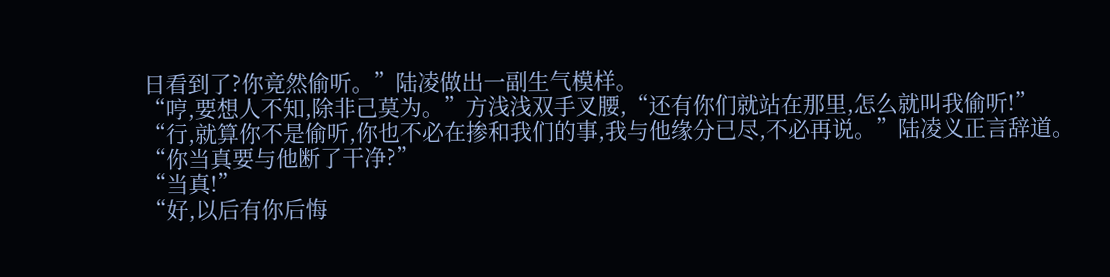日看到了?你竟然偷听。”陆凌做出一副生气模样。
“哼,要想人不知,除非己莫为。”方浅浅双手叉腰,“还有你们就站在那里,怎么就叫我偷听!”
“行,就算你不是偷听,你也不必在掺和我们的事,我与他缘分已尽,不必再说。”陆凌义正言辞道。
“你当真要与他断了干净?”
“当真!”
“好,以后有你后悔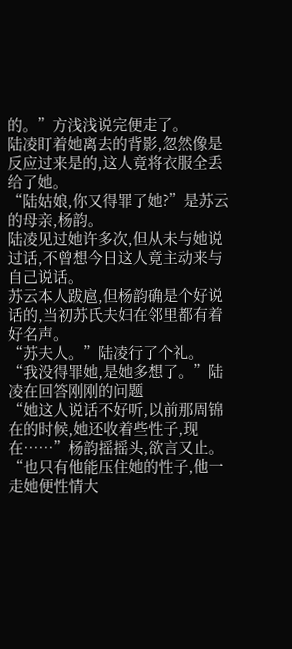的。”方浅浅说完便走了。
陆凌盯着她离去的背影,忽然像是反应过来是的,这人竟将衣服全丢给了她。
“陆姑娘,你又得罪了她?”是苏云的母亲,杨韵。
陆凌见过她许多次,但从未与她说过话,不曾想今日这人竟主动来与自己说话。
苏云本人跋扈,但杨韵确是个好说话的,当初苏氏夫妇在邻里都有着好名声。
“苏夫人。”陆凌行了个礼。
“我没得罪她,是她多想了。”陆凌在回答刚刚的问题
“她这人说话不好听,以前那周锦在的时候,她还收着些性子,现在……”杨韵摇摇头,欲言又止。
“也只有他能压住她的性子,他一走她便性情大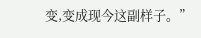变,变成现今这副样子。”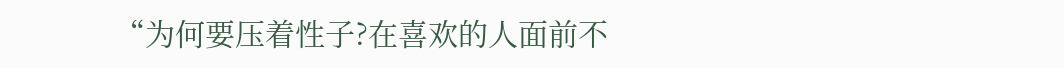“为何要压着性子?在喜欢的人面前不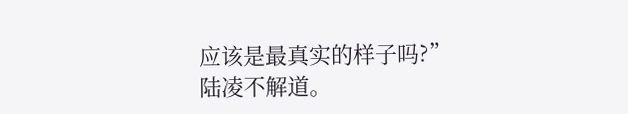应该是最真实的样子吗?”陆凌不解道。